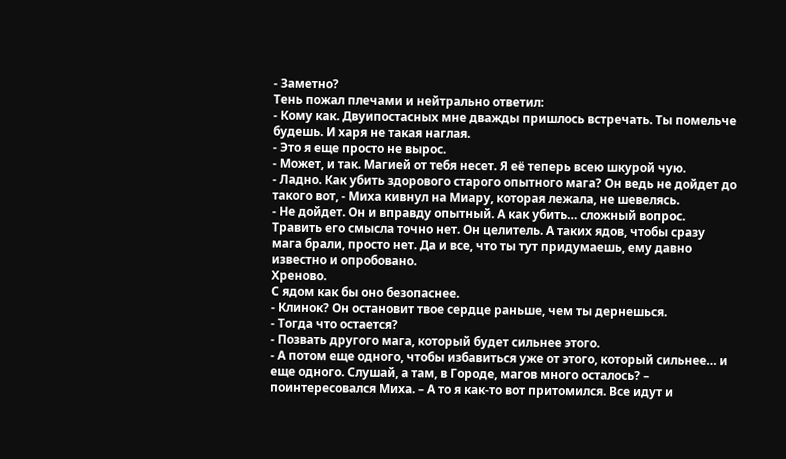- Заметно?
Тень пожал плечами и нейтрально ответил:
- Кому как. Двуипостасных мне дважды пришлось встречать. Ты помельче будешь. И харя не такая наглая.
- Это я еще просто не вырос.
- Может, и так. Магией от тебя несет. Я её теперь всею шкурой чую.
- Ладно. Как убить здорового старого опытного мага? Он ведь не дойдет до такого вот, - Миха кивнул на Миару, которая лежала, не шевелясь.
- Не дойдет. Он и вправду опытный. А как убить… сложный вопрос. Травить его смысла точно нет. Он целитель. А таких ядов, чтобы сразу мага брали, просто нет. Да и все, что ты тут придумаешь, ему давно известно и опробовано.
Хреново.
С ядом как бы оно безопаснее.
- Клинок? Он остановит твое сердце раньше, чем ты дернешься.
- Тогда что остается?
- Позвать другого мага, который будет сильнее этого.
- А потом еще одного, чтобы избавиться уже от этого, который сильнее… и еще одного. Слушай, а там, в Городе, магов много осталось? – поинтересовался Миха. – А то я как-то вот притомился. Все идут и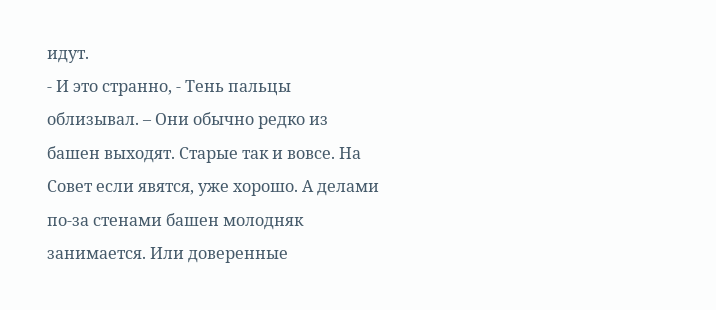идут.
- И это странно, - Тень пальцы облизывал. – Они обычно редко из башен выходят. Старые так и вовсе. На Совет если явятся, уже хорошо. А делами по-за стенами башен молодняк занимается. Или доверенные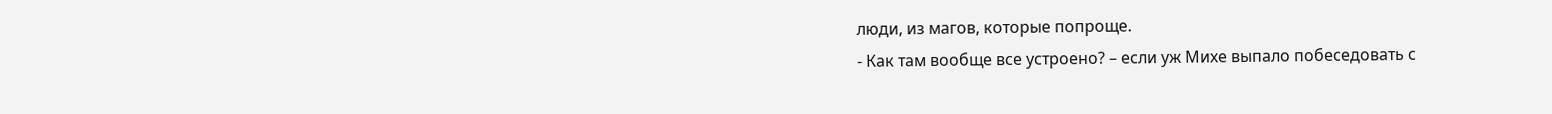люди, из магов, которые попроще.
- Как там вообще все устроено? – если уж Михе выпало побеседовать с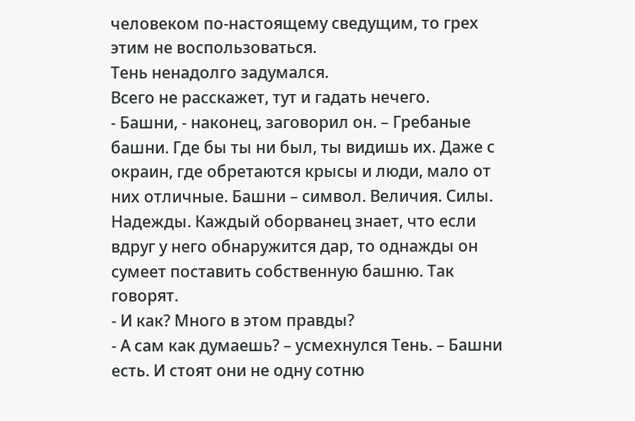человеком по-настоящему сведущим, то грех этим не воспользоваться.
Тень ненадолго задумался.
Всего не расскажет, тут и гадать нечего.
- Башни, - наконец, заговорил он. – Гребаные башни. Где бы ты ни был, ты видишь их. Даже с окраин, где обретаются крысы и люди, мало от них отличные. Башни – символ. Величия. Силы. Надежды. Каждый оборванец знает, что если вдруг у него обнаружится дар, то однажды он сумеет поставить собственную башню. Так говорят.
- И как? Много в этом правды?
- А сам как думаешь? – усмехнулся Тень. – Башни есть. И стоят они не одну сотню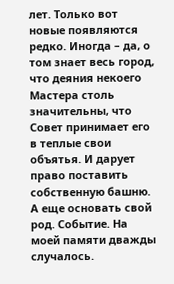лет. Только вот новые появляются редко. Иногда – да, о том знает весь город, что деяния некоего Мастера столь значительны, что Совет принимает его в теплые свои объятья. И дарует право поставить собственную башню. А еще основать свой род. Событие. На моей памяти дважды случалось.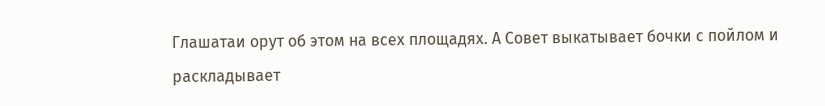Глашатаи орут об этом на всех площадях. А Совет выкатывает бочки с пойлом и раскладывает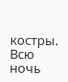костры. Всю ночь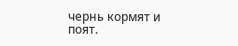чернь кормят и поят.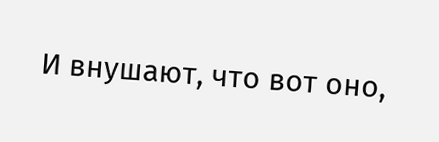И внушают, что вот оно,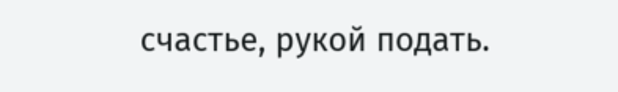счастье, рукой подать.